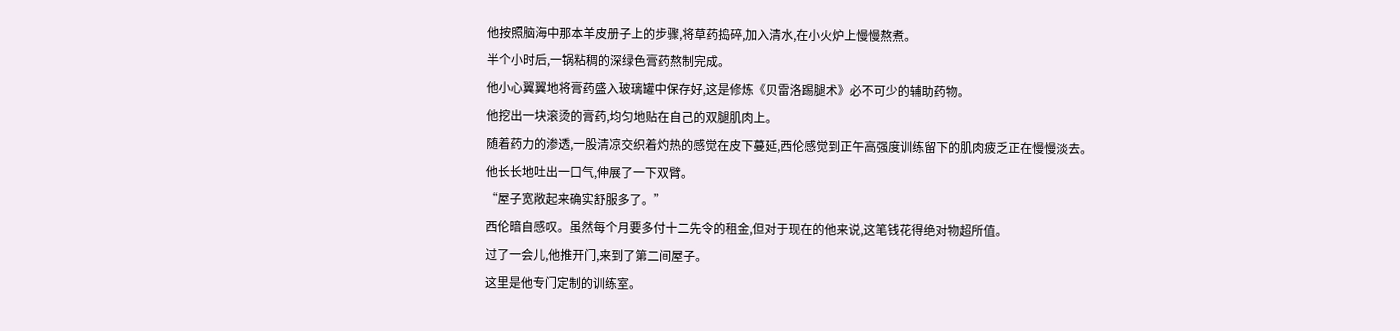他按照脑海中那本羊皮册子上的步骤,将草药捣碎,加入清水,在小火炉上慢慢熬煮。
半个小时后,一锅粘稠的深绿色膏药熬制完成。
他小心翼翼地将膏药盛入玻璃罐中保存好,这是修炼《贝雷洛踢腿术》必不可少的辅助药物。
他挖出一块滚烫的膏药,均匀地贴在自己的双腿肌肉上。
随着药力的渗透,一股清凉交织着灼热的感觉在皮下蔓延,西伦感觉到正午高强度训练留下的肌肉疲乏正在慢慢淡去。
他长长地吐出一口气,伸展了一下双臂。
“屋子宽敞起来确实舒服多了。”
西伦暗自感叹。虽然每个月要多付十二先令的租金,但对于现在的他来说,这笔钱花得绝对物超所值。
过了一会儿,他推开门,来到了第二间屋子。
这里是他专门定制的训练室。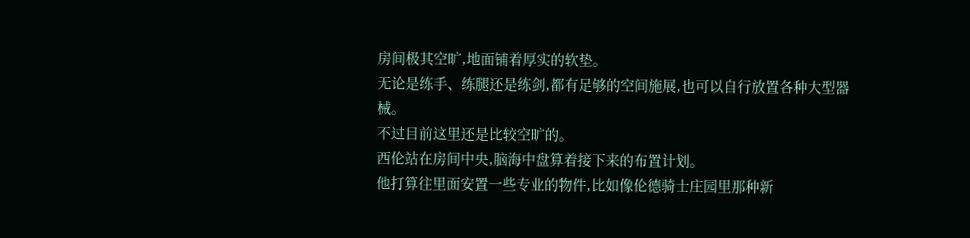房间极其空旷,地面铺着厚实的软垫。
无论是练手、练腿还是练剑,都有足够的空间施展,也可以自行放置各种大型器械。
不过目前这里还是比较空旷的。
西伦站在房间中央,脑海中盘算着接下来的布置计划。
他打算往里面安置一些专业的物件,比如像伦德骑士庄园里那种新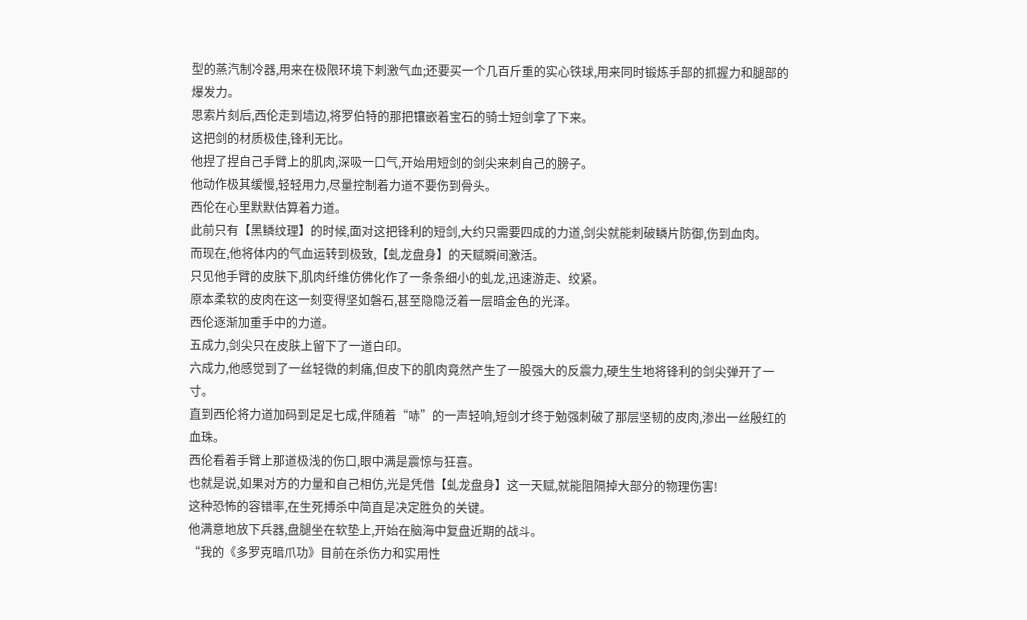型的蒸汽制冷器,用来在极限环境下刺激气血;还要买一个几百斤重的实心铁球,用来同时锻炼手部的抓握力和腿部的爆发力。
思索片刻后,西伦走到墙边,将罗伯特的那把镶嵌着宝石的骑士短剑拿了下来。
这把剑的材质极佳,锋利无比。
他捏了捏自己手臂上的肌肉,深吸一口气,开始用短剑的剑尖来刺自己的膀子。
他动作极其缓慢,轻轻用力,尽量控制着力道不要伤到骨头。
西伦在心里默默估算着力道。
此前只有【黑鳞纹理】的时候,面对这把锋利的短剑,大约只需要四成的力道,剑尖就能刺破鳞片防御,伤到血肉。
而现在,他将体内的气血运转到极致,【虬龙盘身】的天赋瞬间激活。
只见他手臂的皮肤下,肌肉纤维仿佛化作了一条条细小的虬龙,迅速游走、绞紧。
原本柔软的皮肉在这一刻变得坚如磐石,甚至隐隐泛着一层暗金色的光泽。
西伦逐渐加重手中的力道。
五成力,剑尖只在皮肤上留下了一道白印。
六成力,他感觉到了一丝轻微的刺痛,但皮下的肌肉竟然产生了一股强大的反震力,硬生生地将锋利的剑尖弹开了一寸。
直到西伦将力道加码到足足七成,伴随着“哧”的一声轻响,短剑才终于勉强刺破了那层坚韧的皮肉,渗出一丝殷红的血珠。
西伦看着手臂上那道极浅的伤口,眼中满是震惊与狂喜。
也就是说,如果对方的力量和自己相仿,光是凭借【虬龙盘身】这一天赋,就能阻隔掉大部分的物理伤害!
这种恐怖的容错率,在生死搏杀中简直是决定胜负的关键。
他满意地放下兵器,盘腿坐在软垫上,开始在脑海中复盘近期的战斗。
“我的《多罗克暗爪功》目前在杀伤力和实用性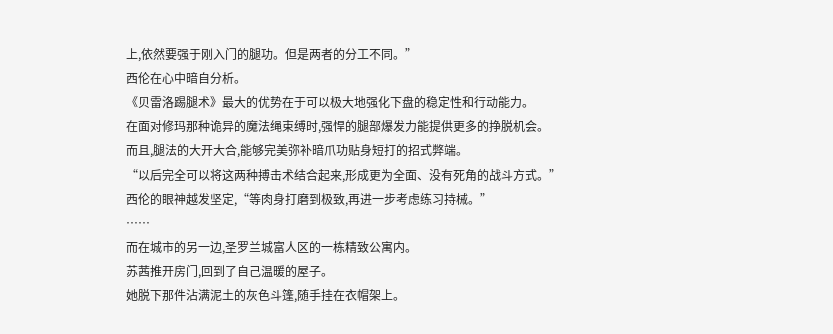上,依然要强于刚入门的腿功。但是两者的分工不同。”
西伦在心中暗自分析。
《贝雷洛踢腿术》最大的优势在于可以极大地强化下盘的稳定性和行动能力。
在面对修玛那种诡异的魔法绳束缚时,强悍的腿部爆发力能提供更多的挣脱机会。
而且,腿法的大开大合,能够完美弥补暗爪功贴身短打的招式弊端。
“以后完全可以将这两种搏击术结合起来,形成更为全面、没有死角的战斗方式。”
西伦的眼神越发坚定,“等肉身打磨到极致,再进一步考虑练习持械。”
……
而在城市的另一边,圣罗兰城富人区的一栋精致公寓内。
苏茜推开房门,回到了自己温暖的屋子。
她脱下那件沾满泥土的灰色斗篷,随手挂在衣帽架上。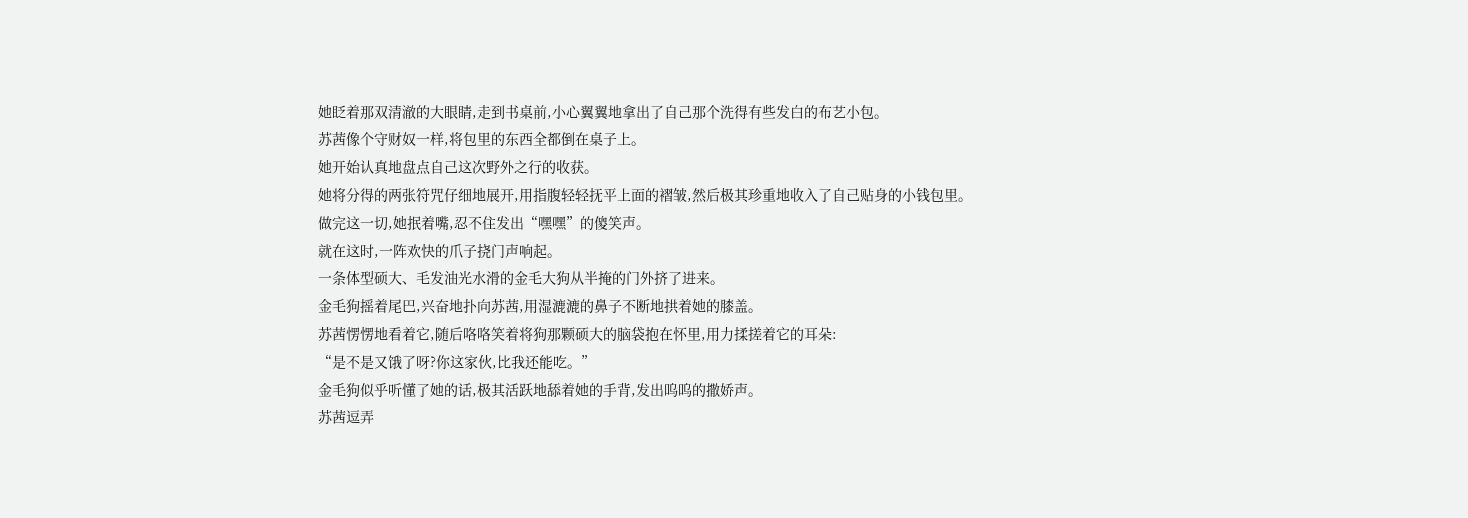她眨着那双清澈的大眼睛,走到书桌前,小心翼翼地拿出了自己那个洗得有些发白的布艺小包。
苏茜像个守财奴一样,将包里的东西全都倒在桌子上。
她开始认真地盘点自己这次野外之行的收获。
她将分得的两张符咒仔细地展开,用指腹轻轻抚平上面的褶皱,然后极其珍重地收入了自己贴身的小钱包里。
做完这一切,她抿着嘴,忍不住发出“嘿嘿”的傻笑声。
就在这时,一阵欢快的爪子挠门声响起。
一条体型硕大、毛发油光水滑的金毛大狗从半掩的门外挤了进来。
金毛狗摇着尾巴,兴奋地扑向苏茜,用湿漉漉的鼻子不断地拱着她的膝盖。
苏茜愣愣地看着它,随后咯咯笑着将狗那颗硕大的脑袋抱在怀里,用力揉搓着它的耳朵:
“是不是又饿了呀?你这家伙,比我还能吃。”
金毛狗似乎听懂了她的话,极其活跃地舔着她的手背,发出呜呜的撒娇声。
苏茜逗弄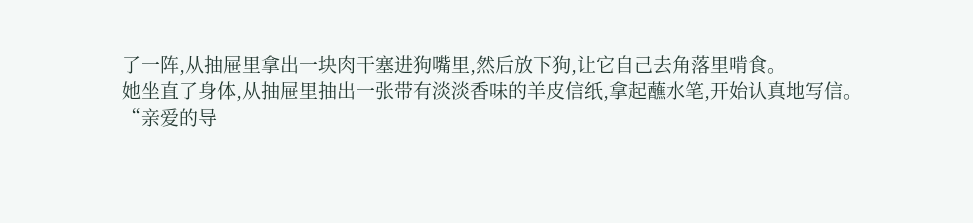了一阵,从抽屉里拿出一块肉干塞进狗嘴里,然后放下狗,让它自己去角落里啃食。
她坐直了身体,从抽屉里抽出一张带有淡淡香味的羊皮信纸,拿起蘸水笔,开始认真地写信。
“亲爱的导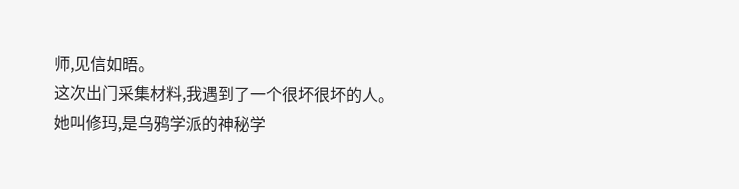师,见信如晤。
这次出门采集材料,我遇到了一个很坏很坏的人。
她叫修玛,是乌鸦学派的神秘学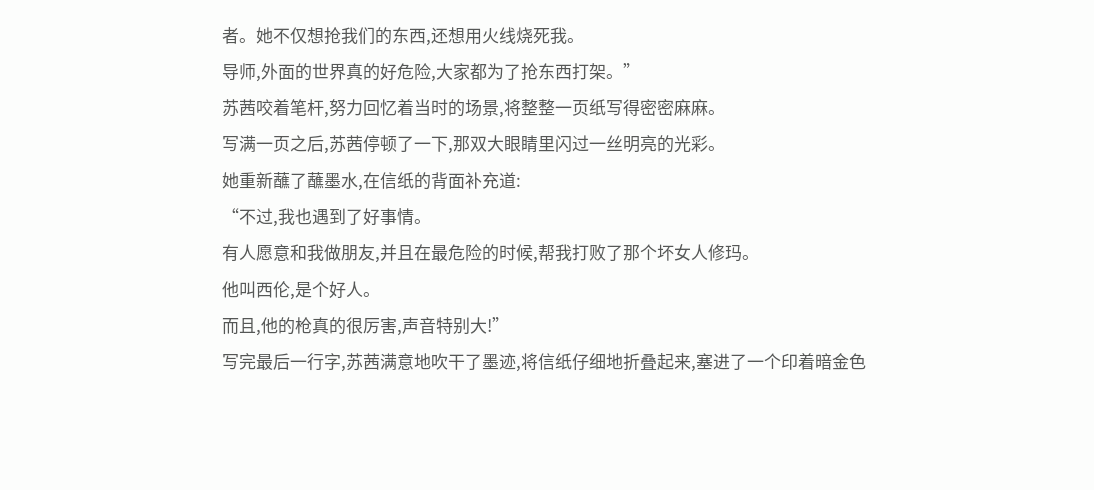者。她不仅想抢我们的东西,还想用火线烧死我。
导师,外面的世界真的好危险,大家都为了抢东西打架。”
苏茜咬着笔杆,努力回忆着当时的场景,将整整一页纸写得密密麻麻。
写满一页之后,苏茜停顿了一下,那双大眼睛里闪过一丝明亮的光彩。
她重新蘸了蘸墨水,在信纸的背面补充道:
“不过,我也遇到了好事情。
有人愿意和我做朋友,并且在最危险的时候,帮我打败了那个坏女人修玛。
他叫西伦,是个好人。
而且,他的枪真的很厉害,声音特别大!”
写完最后一行字,苏茜满意地吹干了墨迹,将信纸仔细地折叠起来,塞进了一个印着暗金色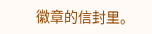徽章的信封里。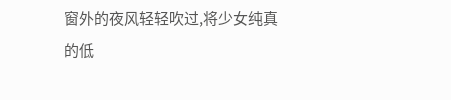窗外的夜风轻轻吹过,将少女纯真的低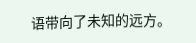语带向了未知的远方。